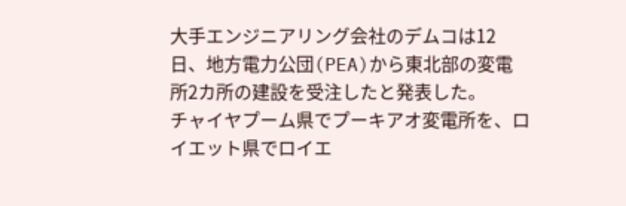大手エンジニアリング会社のデムコは12日、地方電力公団(PEA)から東北部の変電所2カ所の建設を受注したと発表した。
チャイヤプーム県でプーキアオ変電所を、ロイエット県でロイエ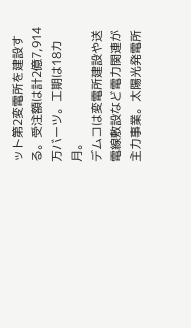ット第2変電所を建設する。受注額は計2億7,914万バーツ。工期は18カ月。
デムコは変電所建設や送電線敷設など電力関連が主力事業。太陽光発電所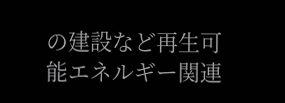の建設など再生可能エネルギー関連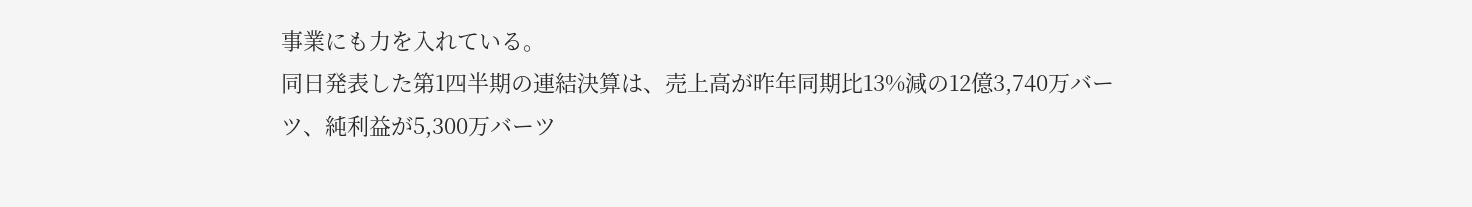事業にも力を入れている。
同日発表した第1四半期の連結決算は、売上高が昨年同期比13%減の12億3,740万バーツ、純利益が5,300万バーツ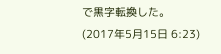で黒字転換した。
(2017年5月15日 6:23)